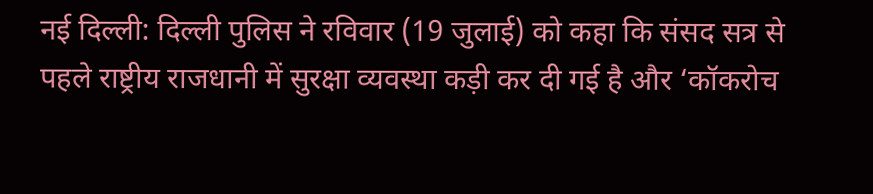नई दिल्ली: दिल्ली पुलिस ने रविवार (19 जुलाई) को कहा कि संसद सत्र से पहले राष्ट्रीय राजधानी में सुरक्षा व्यवस्था कड़ी कर दी गई है और ‘कॉकरोच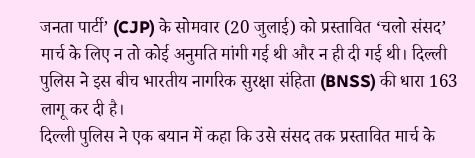जनता पार्टी’ (CJP) के सोमवार (20 जुलाई) को प्रस्तावित ‘चलो संसद’ मार्च के लिए न तो कोई अनुमति मांगी गई थी और न ही दी गई थी। दिल्ली पुलिस ने इस बीच भारतीय नागरिक सुरक्षा संहिता (BNSS) की धारा 163 लागू कर दी है।
दिल्ली पुलिस ने एक बयान में कहा कि उसे संसद तक प्रस्तावित मार्च के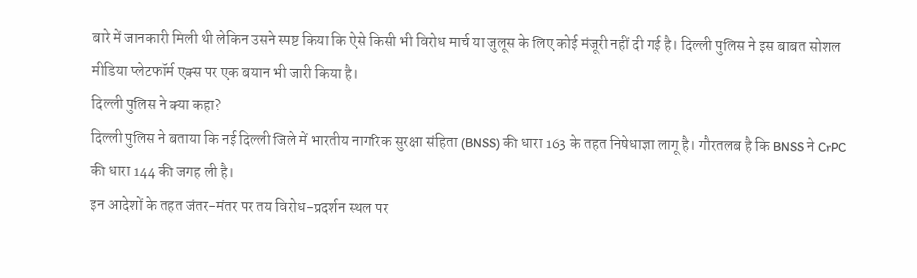बारे में जानकारी मिली थी लेकिन उसने स्पष्ट किया कि ऐसे किसी भी विरोध मार्च या जुलूस के लिए कोई मंजूरी नहीं दी गई है। दिल्ली पुलिस ने इस बाबत सोशल मीडिया प्लेटफॉर्म एक्स पर एक बयान भी जारी किया है।
दिल्ली पुलिस ने क्या कहा?
दिल्ली पुलिस ने बताया कि नई दिल्ली जिले में भारतीय नागरिक सुरक्षा संहिता (BNSS) की धारा 163 के तहत निषेधाज्ञा लागू है। गौरतलब है कि BNSS ने CrPC की धारा 144 की जगह ली है।
इन आदेशों के तहत जंतर-मंतर पर तय विरोध-प्रदर्शन स्थल पर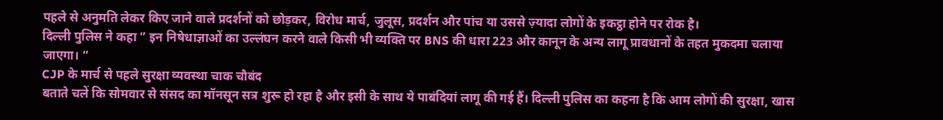पहले से अनुमति लेकर किए जाने वाले प्रदर्शनों को छोड़कर, विरोध मार्च, जुलूस, प्रदर्शन और पांच या उससे ज़्यादा लोगों के इकट्ठा होने पर रोक है।
दिल्ली पुलिस ने कहा ” इन निषेधाज्ञाओं का उल्लंघन करने वाले किसी भी व्यक्ति पर BNS की धारा 223 और कानून के अन्य लागू प्रावधानों के तहत मुकदमा चलाया जाएगा। “
CJP के मार्च से पहले सुरक्षा व्यवस्था चाक चौबंद
बताते चलें कि सोमवार से संसद का मॉनसून सत्र शुरू हो रहा है और इसी के साथ ये पाबंदियां लागू की गई हैं। दिल्ली पुलिस का कहना है कि आम लोगों की सुरक्षा, खास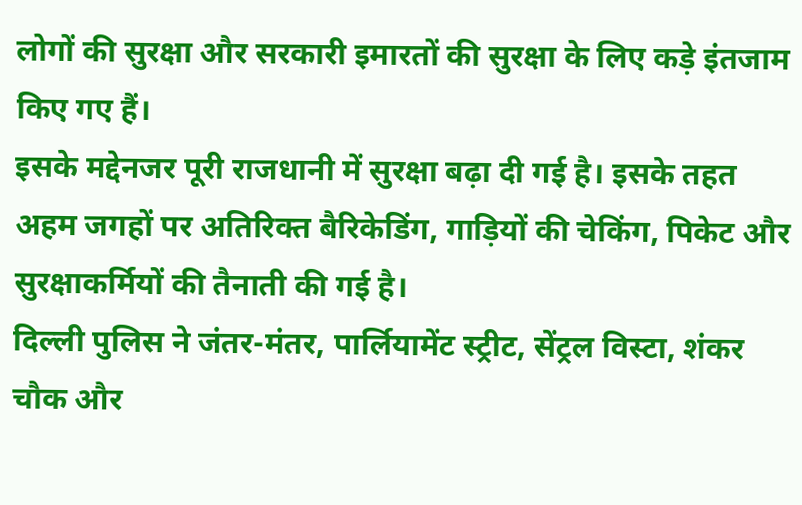लोगों की सुरक्षा और सरकारी इमारतों की सुरक्षा के लिए कड़े इंतजाम किए गए हैं।
इसके मद्देनजर पूरी राजधानी में सुरक्षा बढ़ा दी गई है। इसके तहत अहम जगहों पर अतिरिक्त बैरिकेडिंग, गाड़ियों की चेकिंग, पिकेट और सुरक्षाकर्मियों की तैनाती की गई है।
दिल्ली पुलिस ने जंतर-मंतर, पार्लियामेंट स्ट्रीट, सेंट्रल विस्टा, शंकर चौक और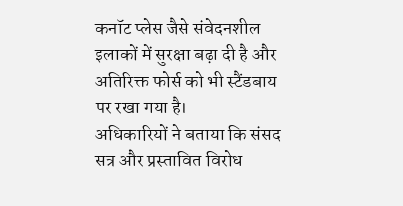कनॉट प्लेस जैसे संवेदनशील इलाकों में सुरक्षा बढ़ा दी है और अतिरिक्त फोर्स को भी स्टैंडबाय पर रखा गया है।
अधिकारियों ने बताया कि संसद सत्र और प्रस्तावित विरोध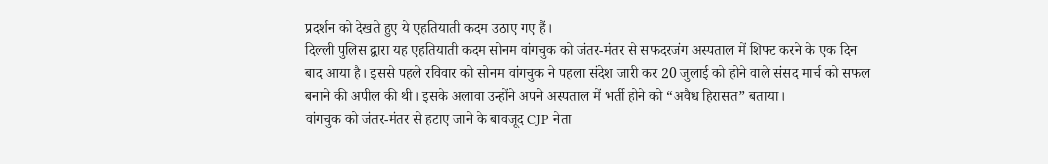प्रदर्शन को देखते हुए ये एहतियाती कदम उठाए गए हैं।
दिल्ली पुलिस द्वारा यह एहतियाती कदम सोनम वांगचुक को जंतर-मंतर से सफदरजंग अस्पताल में शिफ्ट करने के एक दिन बाद आया है। इससे पहले रविवार को सोनम वांगचुक ने पहला संदेश जारी कर 20 जुलाई को होने वाले संसद मार्च को सफल बनाने की अपील की थी। इसके अलावा उन्होंने अपने अस्पताल में भर्ती होने को “अवैध हिरासत” बताया।
वांगचुक को जंतर-मंतर से हटाए जाने के बावजूद CJP नेता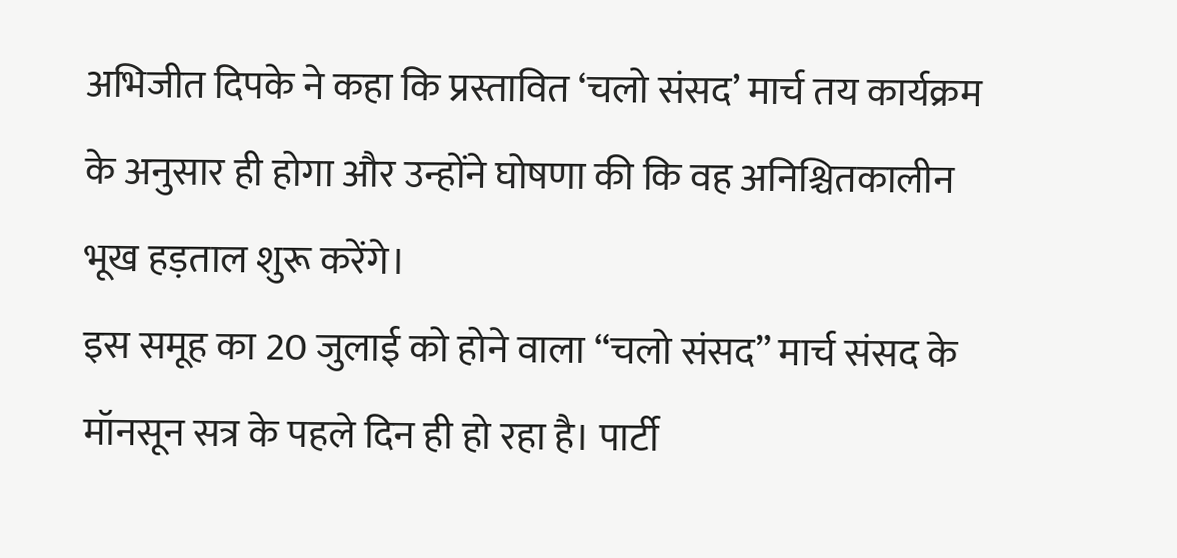अभिजीत दिपके ने कहा कि प्रस्तावित ‘चलो संसद’ मार्च तय कार्यक्रम के अनुसार ही होगा और उन्होंने घोषणा की कि वह अनिश्चितकालीन भूख हड़ताल शुरू करेंगे।
इस समूह का 20 जुलाई को होने वाला “चलो संसद” मार्च संसद के मॉनसून सत्र के पहले दिन ही हो रहा है। पार्टी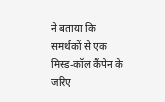ने बताया कि समर्थकों से एक मिस्ड-कॉल कैंपेन के जरिए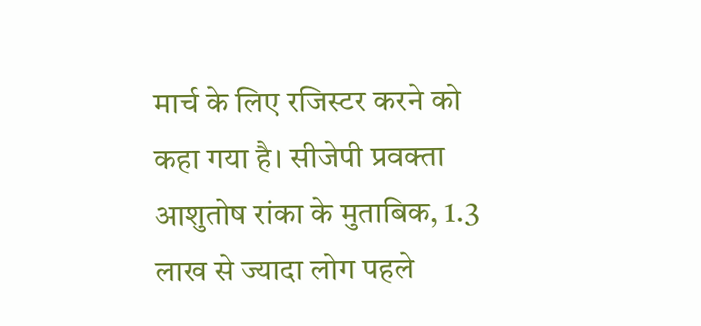मार्च के लिए रजिस्टर करने को कहा गया है। सीजेपी प्रवक्ता आशुतोष रांका के मुताबिक, 1.3 लाख से ज्यादा लोग पहले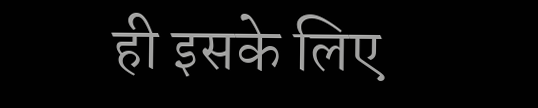ही इसके लिए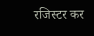रजिस्टर कर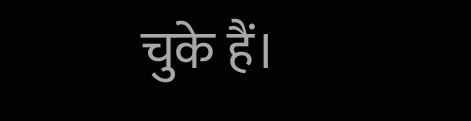चुके हैं।